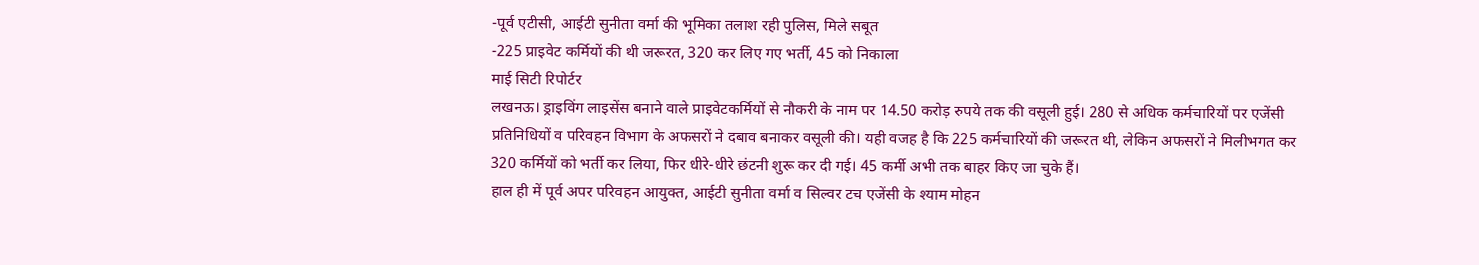-पूर्व एटीसी, आईटी सुनीता वर्मा की भूमिका तलाश रही पुलिस, मिले सबूत
-225 प्राइवेट कर्मियों की थी जरूरत, 320 कर लिए गए भर्ती, 45 को निकाला
माई सिटी रिपोर्टर
लखनऊ। ड्राइविंग लाइसेंस बनाने वाले प्राइवेटकर्मियों से नौकरी के नाम पर 14.50 करोड़ रुपये तक की वसूली हुई। 280 से अधिक कर्मचारियों पर एजेंसी प्रतिनिधियों व परिवहन विभाग के अफसरों ने दबाव बनाकर वसूली की। यही वजह है कि 225 कर्मचारियों की जरूरत थी, लेकिन अफसरों ने मिलीभगत कर 320 कर्मियों को भर्ती कर लिया, फिर धीरे-धीरे छंटनी शुरू कर दी गई। 45 कर्मी अभी तक बाहर किए जा चुके हैं।
हाल ही में पूर्व अपर परिवहन आयुक्त, आईटी सुनीता वर्मा व सिल्वर टच एजेंसी के श्याम मोहन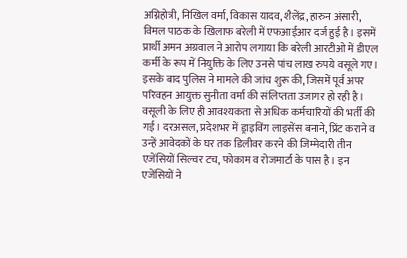अग्निहोत्री, निखिल वर्मा, विकास यादव, शैलेंद्र, हारुन अंसारी, विमल पाठक के खिलाफ बरेली में एफआईआर दर्ज हुई है। इसमें प्रार्थी अमन अग्रवाल ने आरोप लगाया कि बरेली आरटीओ में डीएल कर्मी के रूप में नियुक्ति के लिए उनसे पांच लाख रुपये वसूले गए। इसके बाद पुलिस ने मामले की जांच शुरू की, जिसमें पूर्व अपर परिवहन आयुक्त सुनीता वर्मा की संलिप्तता उजागर हो रही है। वसूली के लिए ही आवश्यकता से अधिक कर्मचारियों की भर्ती की गई। दरअसल, प्रदेशभर में ड्राइविंग लाइसेंस बनाने, प्रिंट कराने व उन्हें आवेदकों के घर तक डिलीवर करने की जिम्मेदारी तीन एजेंसियों सिल्वर टच, फोकाम व रोजमार्टा के पास है। इन एजेंसियों ने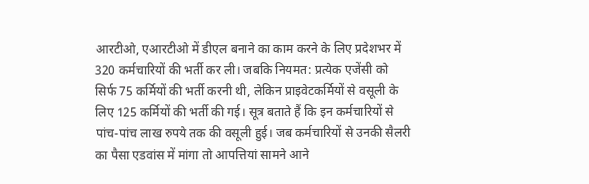आरटीओ, एआरटीओ में डीएल बनाने का काम करने के लिए प्रदेशभर में 320 कर्मचारियों की भर्ती कर ली। जबकि नियमत: प्रत्येक एजेंसी को सिर्फ 75 कर्मियों की भर्ती करनी थी, लेकिन प्राइवेटकर्मियों से वसूली के लिए 125 कर्मियों की भर्ती की गई। सूत्र बताते हैं कि इन कर्मचारियों से पांच-पांच लाख रुपये तक की वसूली हुई। जब कर्मचारियों से उनकी सैलरी का पैसा एडवांस में मांगा तो आपत्तियां सामने आने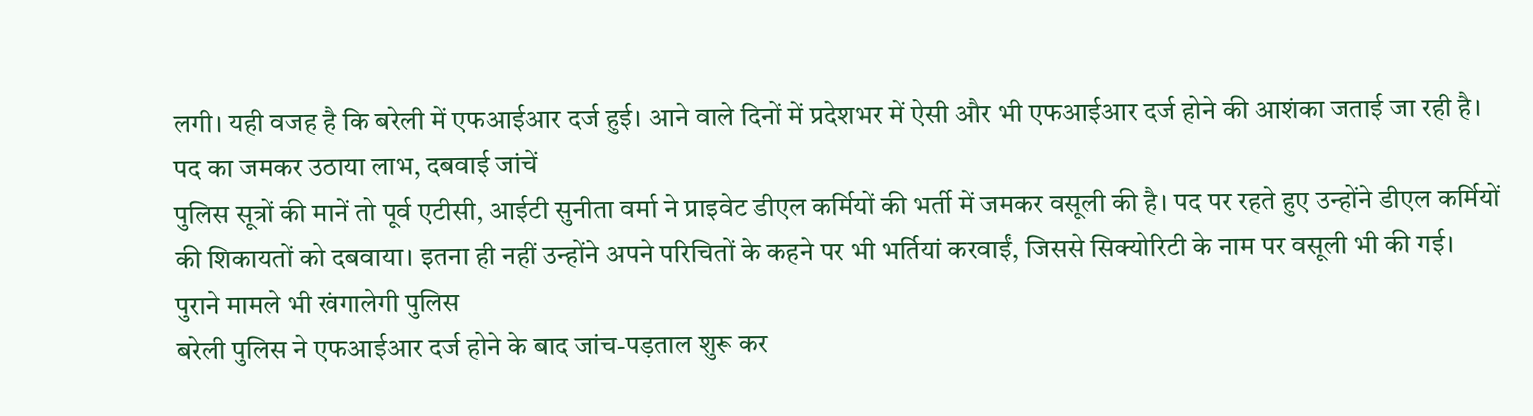लगी। यही वजह है कि बरेली में एफआईआर दर्ज हुई। आने वाले दिनों में प्रदेशभर में ऐसी और भी एफआईआर दर्ज होने की आशंका जताई जा रही है।
पद का जमकर उठाया लाभ, दबवाई जांचें
पुलिस सूत्रों की मानें तो पूर्व एटीसी, आईटी सुनीता वर्मा ने प्राइवेट डीएल कर्मियों की भर्ती में जमकर वसूली की है। पद पर रहते हुए उन्होंने डीएल कर्मियों की शिकायतों को दबवाया। इतना ही नहीं उन्होंने अपने परिचितों के कहने पर भी भर्तियां करवाईं, जिससे सिक्योरिटी के नाम पर वसूली भी की गई।
पुराने मामले भी खंगालेगी पुलिस
बरेली पुलिस ने एफआईआर दर्ज होने के बाद जांच-पड़ताल शुरू कर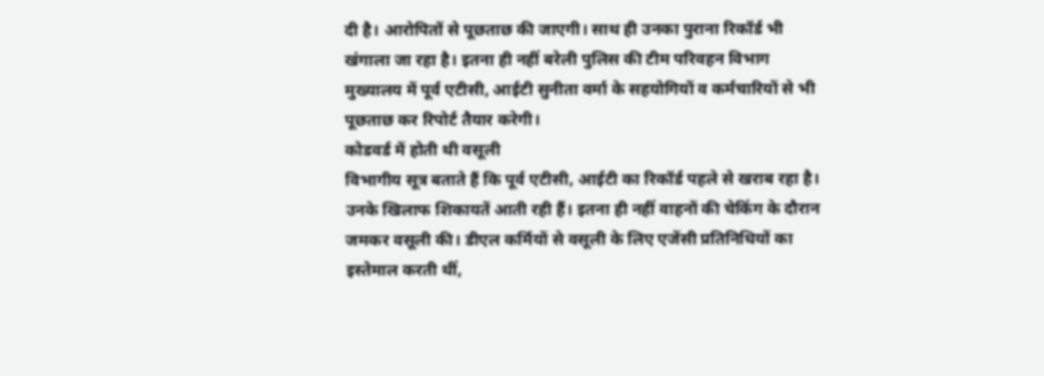दी है। आरोपितों से पूछताछ की जाएगी। साथ ही उनका पुराना रिकॉर्ड भी खंगाला जा रहा है। इतना ही नहीं बरेली पुलिस की टीम परिवहन विभाग मुख्यालय में पूर्व एटीसी, आईटी सुनीता वर्मा के सहयोगियों व कर्मचारियों से भी पूछताछ कर रिपोर्ट तैयार करेगी।
कोडवर्ड में होती थी वसूली
विभागीय सूत्र बताते हैं कि पूर्व एटीसी, आईटी का रिकॉर्ड पहले से खराब रहा है। उनके खिलाफ शिकायतें आती रही हैं। इतना ही नहीं वाहनों की चेकिंग के दौरान जमकर वसूली की। डीएल कर्मियों से वसूली के लिए एजेंसी प्रतिनिधियों का इस्तेमाल करती थीं,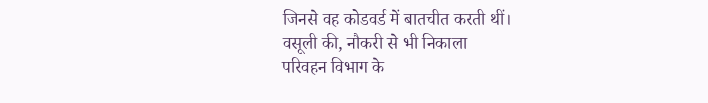जिनसे वह कोडवर्ड में बातचीत करती थीं।
वसूली की, नौकरी से भी निकाला
परिवहन विभाग के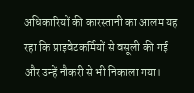अधिकारियों की कारस्तानी का आलम यह रहा कि प्राइवेटकर्मियों से वसूली की गई और उन्हें नौकरी से भी निकाला गया।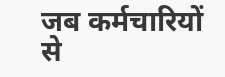जब कर्मचारियों से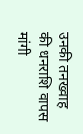उनकी तनख्वाह की धनराशि वापस मांगी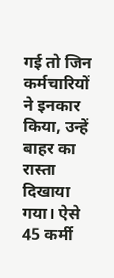गई तो जिन कर्मचारियों ने इनकार किया, उन्हें बाहर का रास्ता दिखाया गया। ऐसे 45 कर्मी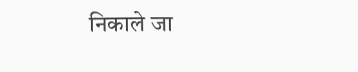निकाले जा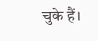चुके हैं।